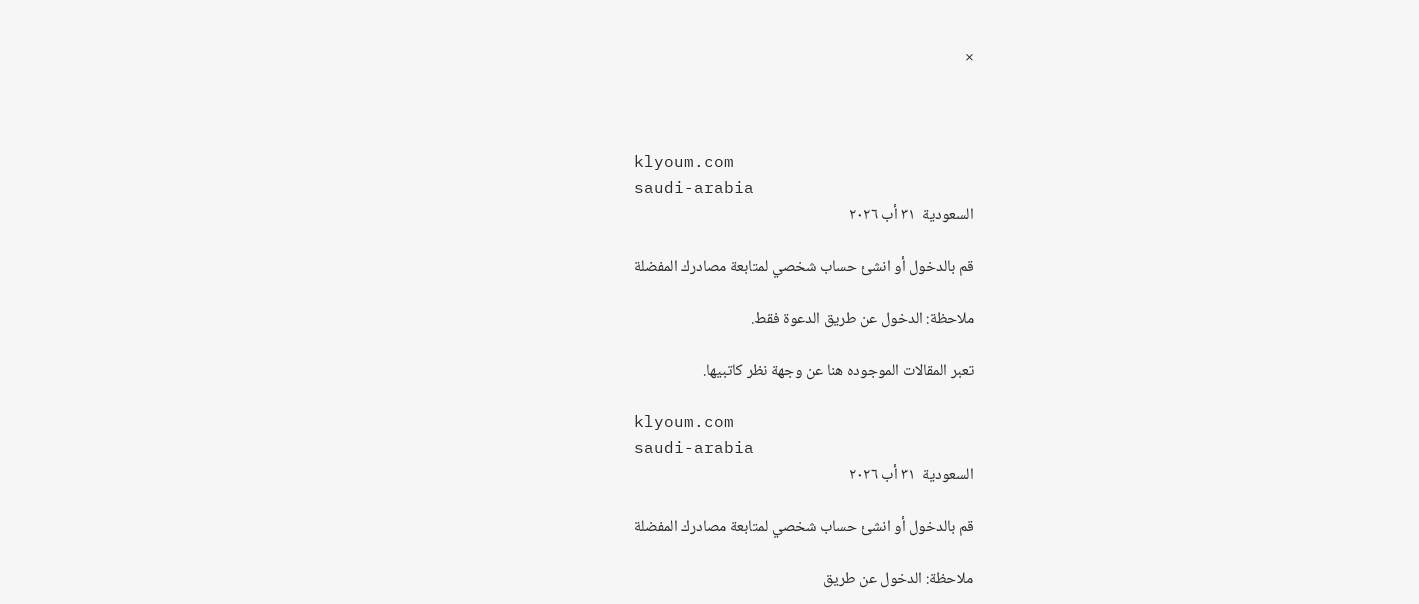×



klyoum.com
saudi-arabia
السعودية  ٣١ أب ٢٠٢٦

قم بالدخول أو انشئ حساب شخصي لمتابعة مصادرك المفضلة

ملاحظة: الدخول عن طريق الدعوة فقط.

تعبر المقالات الموجوده هنا عن وجهة نظر كاتبيها.

klyoum.com
saudi-arabia
السعودية  ٣١ أب ٢٠٢٦

قم بالدخول أو انشئ حساب شخصي لمتابعة مصادرك المفضلة

ملاحظة: الدخول عن طريق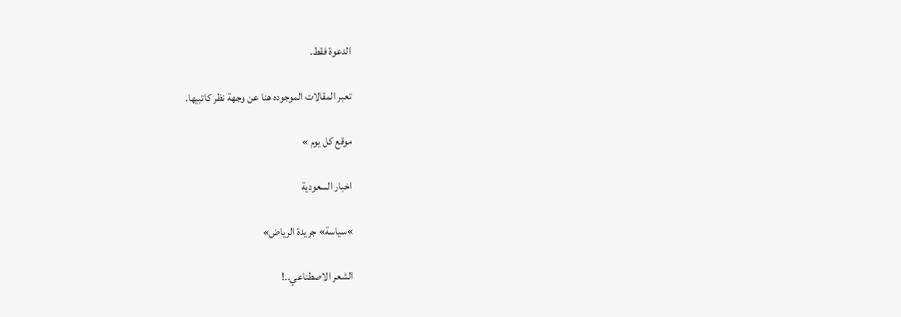الدعوة فقط.

تعبر المقالات الموجوده هنا عن وجهة نظر كاتبيها.

موقع كل يوم »

اخبار السعودية

»سياسة» جريدة الرياض»

الشعر الاصطناعي..!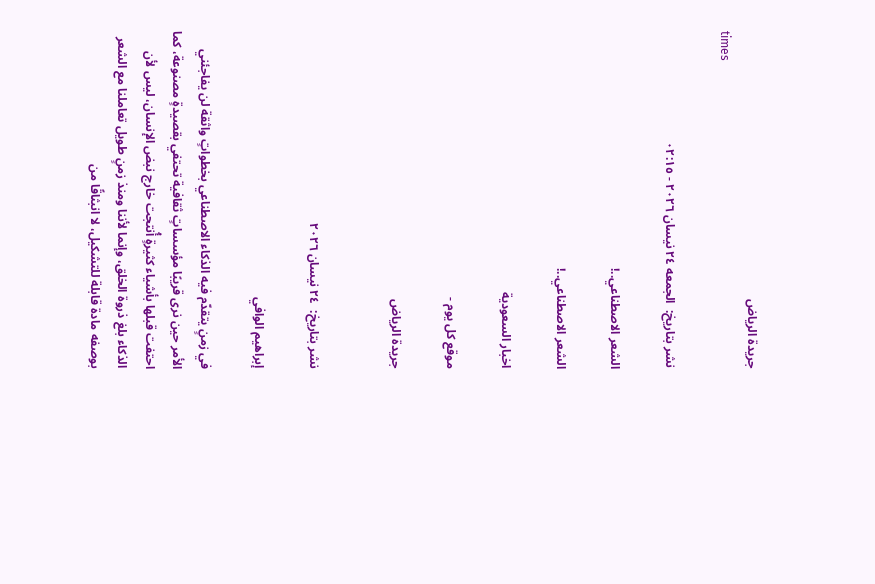جريدة الرياض
times

نشر بتاريخ:  الجمعه ٢٤ نيسان ٢٠٢٦ - ٠٢:١٥

الشعر الاصطناعي..!

الشعر الاصطناعي..!

اخبار السعودية

موقع كل يوم -

جريدة الرياض


نشر بتاريخ:  ٢٤ نيسان ٢٠٢٦

إبراهيم الوافي

في زمنٍ يتقدّم فيه الذكاء الاصطناعي بخطواتٍ واثقة لن يفاجئني الأمر حين نرى قريبًا مؤسساتٍ ثقافية تحتفي بقصيدةٍ مصنوعة، كما احتفت قبلها بأشياء كثيرةٍ أُنتجت خارج نبض الإنسان، ليس لأن الذكاء بلغ ذروة الخلق، وإنما لأننا ومنذ زمنٍ طويل تعاملنا مع الشعر بوصفه مادة قابلة للتشكيل، لا انبثاقًا من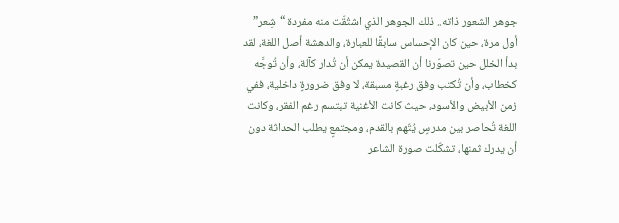جوهر الشعور ذاته.. ذلك الجوهر الذي اشتُقّت منه مفردة “شِعر” أول مرة، حين كان الإحساس سابقًا للعبارة، والدهشة أصل اللغة، لقد بدأ الخلل حين تصوّرنا أن القصيدة يمكن أن تُدار كآلة، وأن تُوجَّه كخطاب، وأن تُكتب وفق رغبةٍ مسبقة، لا وفق ضرورةٍ داخلية، ففي زمن الأبيض والأسود، حيث كانت الأغنية تبتسم رغم الفقر، وكانت اللغة تُحاصر بين مدرسٍ يُتّهم بالقدم، ومجتمعٍ يطلب الحداثة دون أن يدرك ثمنها، تشكّلت صورة الشاعر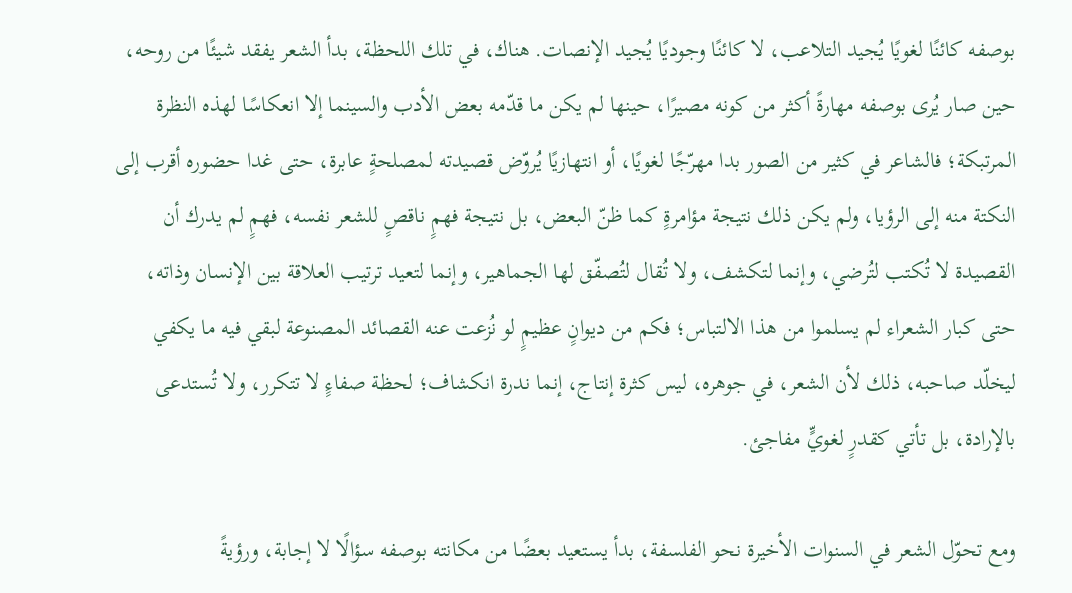بوصفه كائنًا لغويًا يُجيد التلاعب، لا كائنًا وجوديًا يُجيد الإنصات. هناك، في تلك اللحظة، بدأ الشعر يفقد شيئًا من روحه، حين صار يُرى بوصفه مهارةً أكثر من كونه مصيرًا، حينها لم يكن ما قدّمه بعض الأدب والسينما إلا انعكاسًا لهذه النظرة المرتبكة؛ فالشاعر في كثير من الصور بدا مهرّجًا لغويًا، أو انتهازيًا يُروّض قصيدته لمصلحةٍ عابرة، حتى غدا حضوره أقرب إلى النكتة منه إلى الرؤيا، ولم يكن ذلك نتيجة مؤامرةٍ كما ظنّ البعض، بل نتيجة فهمٍ ناقصٍ للشعر نفسه، فهمٍ لم يدرك أن القصيدة لا تُكتب لتُرضي، وإنما لتكشف، ولا تُقال لتُصفّق لها الجماهير، وإنما لتعيد ترتيب العلاقة بين الإنسان وذاته، حتى كبار الشعراء لم يسلموا من هذا الالتباس؛ فكم من ديوانٍ عظيمٍ لو نُزعت عنه القصائد المصنوعة لبقي فيه ما يكفي ليخلّد صاحبه، ذلك لأن الشعر، في جوهره، ليس كثرة إنتاج، إنما ندرة انكشاف؛ لحظة صفاءٍ لا تتكرر، ولا تُستدعى بالإرادة، بل تأتي كقدرٍ لغويٍّ مفاجئ.

ومع تحوّل الشعر في السنوات الأخيرة نحو الفلسفة، بدأ يستعيد بعضًا من مكانته بوصفه سؤالًا لا إجابة، ورؤيةً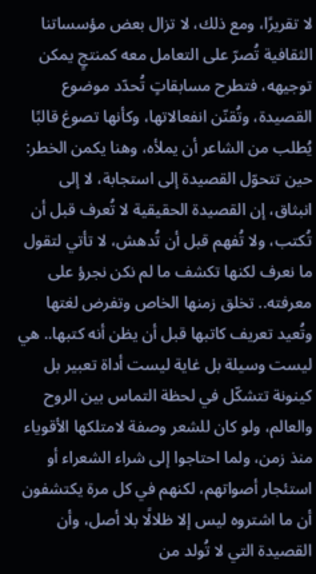لا تقريرًا، ومع ذلك، لا تزال بعض مؤسساتنا الثقافية تُصرّ على التعامل معه كمنتجٍ يمكن توجيهه، فتطرح مسابقاتٍ تُحدّد موضوع القصيدة، وتُقنّن انفعالاتها، وكأنها تصوغ قالبًا يُطلب من الشاعر أن يملأه، وهنا يكمن الخطر: حين تتحوّل القصيدة إلى استجابة، لا إلى انبثاق، إن القصيدة الحقيقية لا تُعرف قبل أن تُكتب، ولا تُفهم قبل أن تُدهش، لا تأتي لتقول ما نعرف لكنها تكشف ما لم نكن نجرؤ على معرفته.. تخلق زمنها الخاص وتفرض لغتها وتُعيد تعريف كاتبها قبل أن يظن أنه كتبها.. هي ليست وسيلة بل غاية ليست أداة تعبير بل كينونة تتشكّل في لحظة التماس بين الروح والعالم، ولو كان للشعر وصفة لامتلكها الأقوياء منذ زمن، ولما احتاجوا إلى شراء الشعراء أو استئجار أصواتهم، لكنهم في كل مرة يكتشفون أن ما اشتروه ليس إلا ظلالًا بلا أصل، وأن القصيدة التي لا تُولد من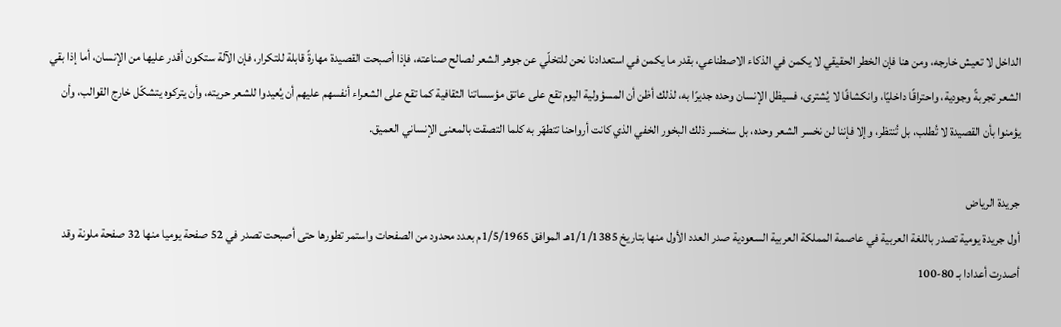الداخل لا تعيش خارجه، ومن هنا فإن الخطر الحقيقي لا يكمن في الذكاء الاصطناعي، بقدر ما يكمن في استعدادنا نحن للتخلّي عن جوهر الشعر لصالح صناعته، فإذا أصبحت القصيدة مهارةً قابلة للتكرار، فإن الآلة ستكون أقدر عليها من الإنسان، أما إذا بقي الشعر تجربةً وجودية، واحتراقًا داخليًا، وانكشافًا لا يُشترى، فسيظل الإنسان وحده جديرًا به، لذلك أظن أن المسؤولية اليوم تقع على عاتق مؤسساتنا الثقافية كما تقع على الشعراء أنفسهم عليهم أن يُعيدوا للشعر حريته، وأن يتركوه يتشكّل خارج القوالب، وأن يؤمنوا بأن القصيدة لا تُطلب، بل تُنتظر، وإلا فإننا لن نخسر الشعر وحده، بل سنخسر ذلك البخور الخفي الذي كانت أرواحنا تتطهّر به كلما التصقت بالمعنى الإنساني العميق.

جريدة الرياض
أول جريدة يومية تصدر باللغة العربية في عاصمة المملكة العربية السعودية صدر العدد الأول منها بتاريخ 1/1/1385هـ الموافق 1/5/1965م بعدد محدود من الصفحات واستمر تطورها حتى أصبحت تصدر في 52 صفحة يوميا منها 32 صفحة ملونة وقد أصدرت أعدادا بـ 80-100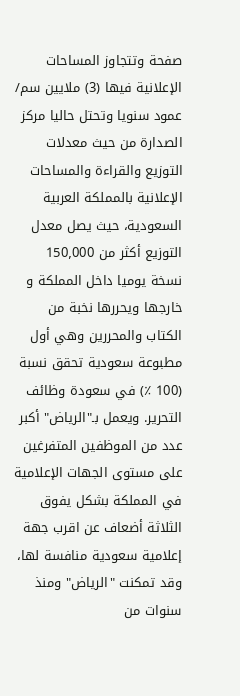صفحة وتتجاوز المساحات الإعلانية فيها (3) ملايين سم/ عمود سنويا وتحتل حاليا مركز الصدارة من حيث معدلات التوزيع والقراءة والمساحات الإعلانية بالمملكة العربية السعودية، حيث يصل معدل التوزيع أكثر من 150٫000 نسخة يوميا داخل المملكة و خارجها ويحررها نخبة من الكتاب والمحررين وهي أول مطبوعة سعودية تحقق نسبة (100 ٪) في سعودة وظائف التحرير. ويعمل بـ"الرياض" أكبر عدد من الموظفين المتفرغين على مستوى الجهات الإعلامية في المملكة بشكل يفوق الثلاثة أضعاف عن اقرب جهة إعلامية سعودية منافسة لها، وقد تمكنت "الرياض" ومنذ سنوات من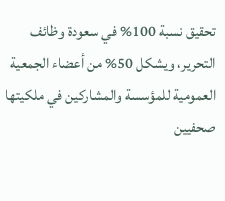تحقيق نسبة 100% في سعودة وظائف التحرير، ويشكل 50% من أعضاء الجمعية العمومية للمؤسسة والمشاركين في ملكيتها صحفيين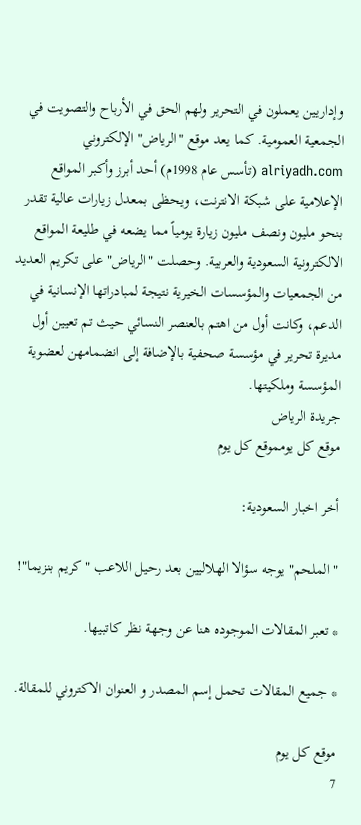وإداريين يعملون في التحرير ولهم الحق في الأرباح والتصويت في الجمعية العمومية. كما يعد موقع "الرياض" الإلكتروني alriyadh.com (تأسس عام 1998م) أحد أبرز وأكبر المواقع الإعلامية على شبكة الانترنت، ويحظى بمعدل زيارات عالية تقدر بنحو مليون ونصف مليون زيارة يومياً مما يضعه في طليعة المواقع الالكترونية السعودية والعربية. وحصلت "الرياض" على تكريم العديد من الجمعيات والمؤسسات الخيرية نتيجة لمبادراتها الإنسانية في الدعم، وكانت أول من اهتم بالعنصر النسائي حيث تم تعيين أول مديرة تحرير في مؤسسة صحفية بالإضافة إلى انضمامهن لعضوية المؤسسة وملكيتها.
جريدة الرياض
موقع كل يومموقع كل يوم

أخر اخبار السعودية:

" الملحم" يوجه سؤالا الهلاليين بعد رحيل اللاعب " كريم بنزيما"!

* تعبر المقالات الموجوده هنا عن وجهة نظر كاتبيها.

* جميع المقالات تحمل إسم المصدر و العنوان الاكتروني للمقالة.

موقع كل يوم
7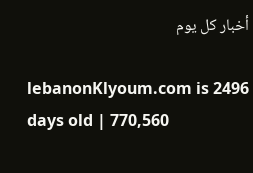أخبار كل يوم

lebanonKlyoum.com is 2496 days old | 770,560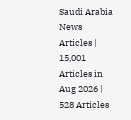Saudi Arabia News Articles | 15,001 Articles in Aug 2026 | 528 Articles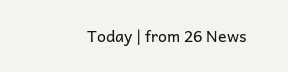Today | from 26 News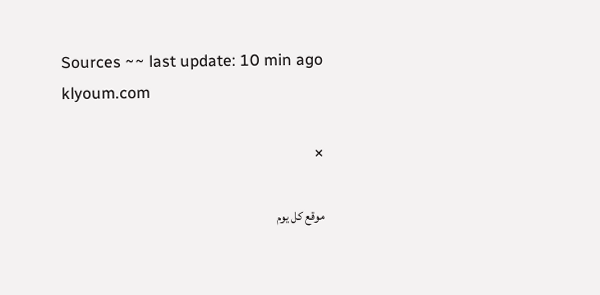Sources ~~ last update: 10 min ago
klyoum.com

×

موقع كل يوم